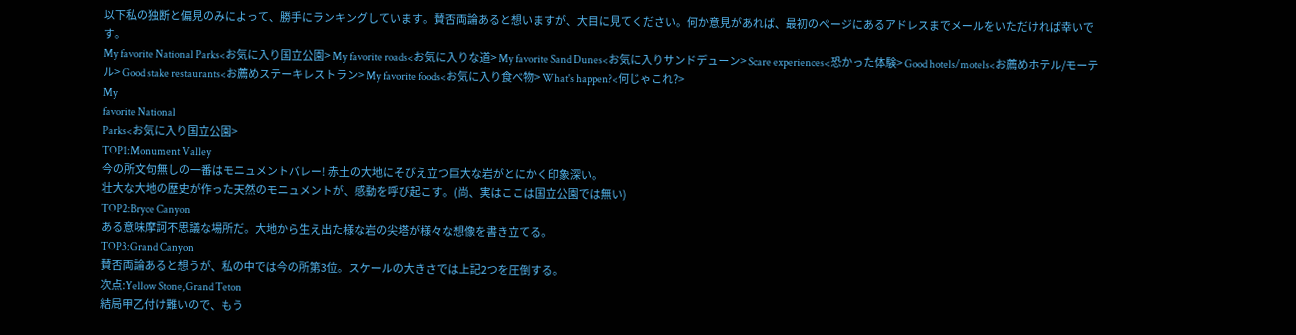以下私の独断と偏見のみによって、勝手にランキングしています。賛否両論あると想いますが、大目に見てください。何か意見があれば、最初のページにあるアドレスまでメールをいただければ幸いです。
My favorite National Parks<お気に入り国立公園> My favorite roads<お気に入りな道> My favorite Sand Dunes<お気に入りサンドデューン> Scare experiences<恐かった体験> Good hotels/motels<お薦めホテル/モーテル> Good stake restaurants<お薦めステーキレストラン> My favorite foods<お気に入り食べ物> What's happen?<何じゃこれ?>
My
favorite National
Parks<お気に入り国立公園>
TOP1:Monument Valley
今の所文句無しの一番はモニュメントバレー! 赤土の大地にそびえ立つ巨大な岩がとにかく印象深い。
壮大な大地の歴史が作った天然のモニュメントが、感動を呼び起こす。(尚、実はここは国立公園では無い)
TOP2:Bryce Canyon
ある意味摩訶不思議な場所だ。大地から生え出た様な岩の尖塔が様々な想像を書き立てる。
TOP3:Grand Canyon
賛否両論あると想うが、私の中では今の所第3位。スケールの大きさでは上記2つを圧倒する。
次点:Yellow Stone,Grand Teton
結局甲乙付け難いので、もう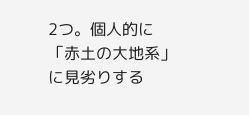2つ。個人的に「赤土の大地系」に見劣りする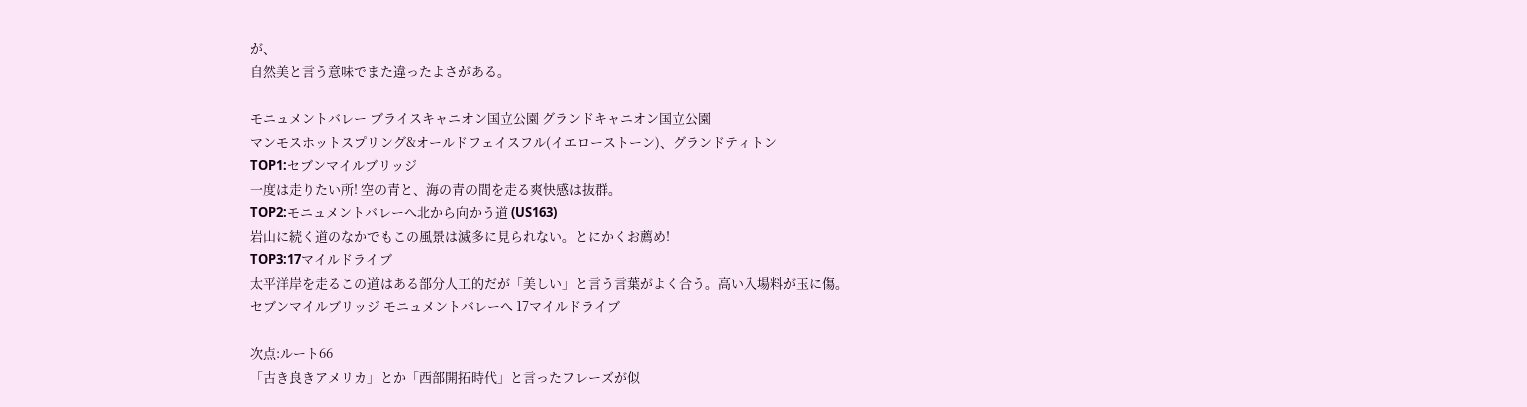が、
自然美と言う意味でまた違ったよさがある。

モニュメントバレー ブライスキャニオン国立公園 グランドキャニオン国立公園
マンモスホットスプリング&オールドフェイスフル(イエローストーン)、グランドティトン
TOP1:セブンマイルブリッジ
一度は走りたい所! 空の青と、海の青の間を走る爽快感は抜群。
TOP2:モニュメントバレーへ北から向かう道 (US163)
岩山に続く道のなかでもこの風景は滅多に見られない。とにかくお薦め!
TOP3:17マイルドライブ
太平洋岸を走るこの道はある部分人工的だが「美しい」と言う言葉がよく合う。高い入場料が玉に傷。
セブンマイルブリッジ モニュメントバレーへ 17マイルドライブ

次点:ルート66
「古き良きアメリカ」とか「西部開拓時代」と言ったフレーズが似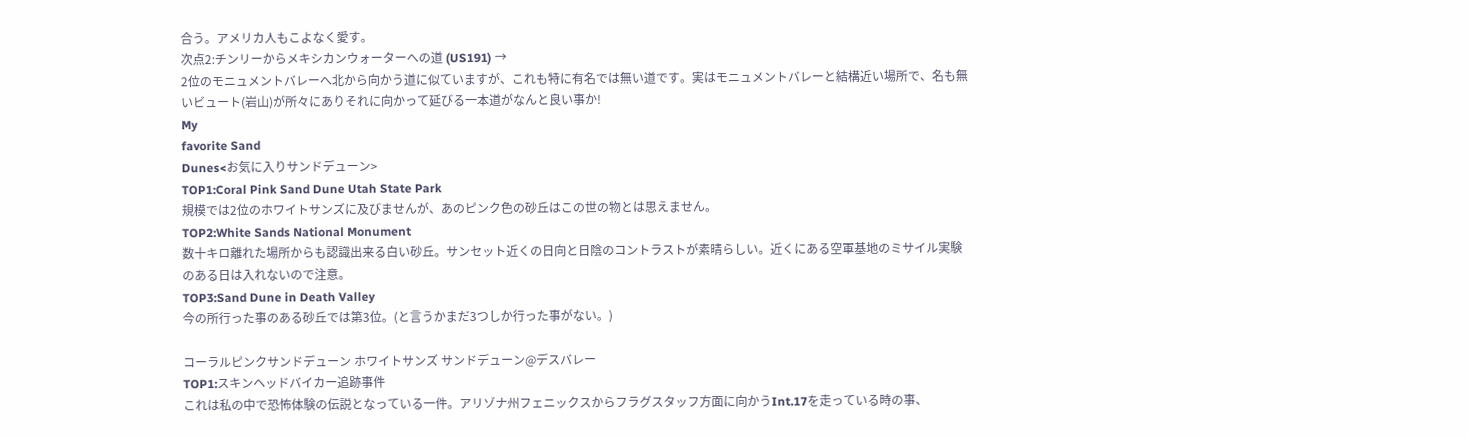合う。アメリカ人もこよなく愛す。
次点2:チンリーからメキシカンウォーターへの道 (US191) →
2位のモニュメントバレーへ北から向かう道に似ていますが、これも特に有名では無い道です。実はモニュメントバレーと結構近い場所で、名も無いビュート(岩山)が所々にありそれに向かって延びる一本道がなんと良い事か!
My
favorite Sand
Dunes<お気に入りサンドデューン>
TOP1:Coral Pink Sand Dune Utah State Park
規模では2位のホワイトサンズに及びませんが、あのピンク色の砂丘はこの世の物とは思えません。
TOP2:White Sands National Monument
数十キロ離れた場所からも認識出来る白い砂丘。サンセット近くの日向と日陰のコントラストが素晴らしい。近くにある空軍基地のミサイル実験のある日は入れないので注意。
TOP3:Sand Dune in Death Valley
今の所行った事のある砂丘では第3位。(と言うかまだ3つしか行った事がない。)

コーラルピンクサンドデューン ホワイトサンズ サンドデューン@デスバレー
TOP1:スキンヘッドバイカー追跡事件
これは私の中で恐怖体験の伝説となっている一件。アリゾナ州フェニックスからフラグスタッフ方面に向かうInt.17を走っている時の事、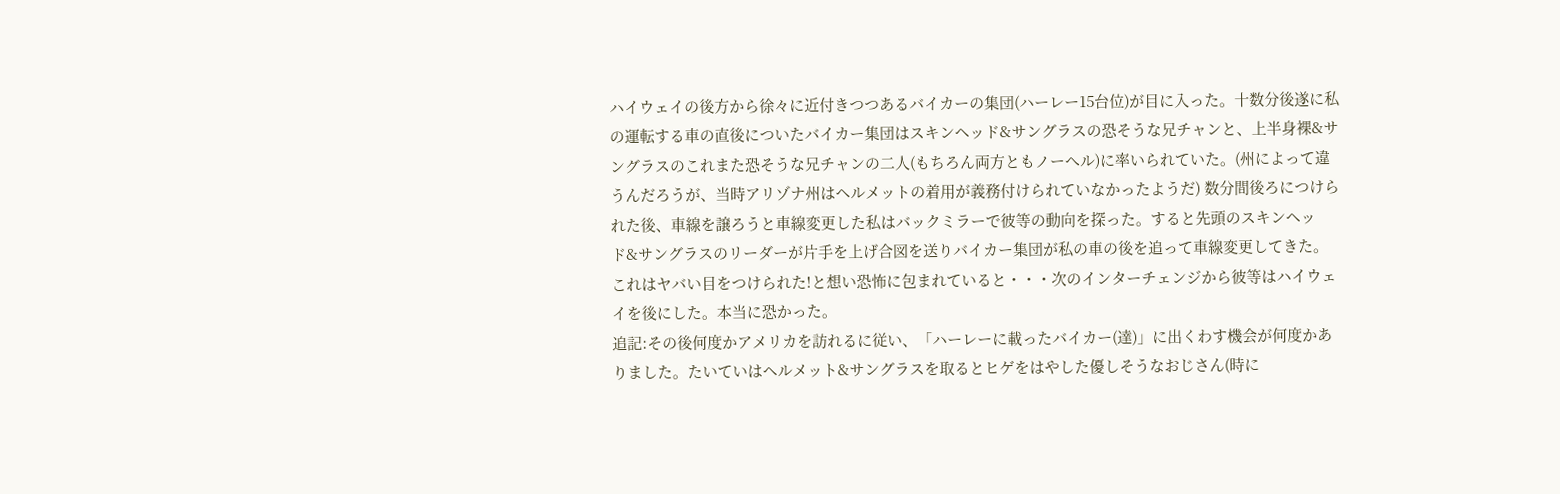ハイウェイの後方から徐々に近付きつつあるバイカーの集団(ハーレー15台位)が目に入った。十数分後遂に私の運転する車の直後についたバイカー集団はスキンヘッド&サングラスの恐そうな兄チャンと、上半身裸&サングラスのこれまた恐そうな兄チャンの二人(もちろん両方ともノーへル)に率いられていた。(州によって違うんだろうが、当時アリゾナ州はヘルメットの着用が義務付けられていなかったようだ) 数分間後ろにつけられた後、車線を譲ろうと車線変更した私はバックミラーで彼等の動向を探った。すると先頭のスキンヘッド&サングラスのリーダーが片手を上げ合図を送りバイカー集団が私の車の後を追って車線変更してきた。これはヤバい目をつけられた!と想い恐怖に包まれていると・・・次のインターチェンジから彼等はハイウェイを後にした。本当に恐かった。
追記:その後何度かアメリカを訪れるに従い、「ハーレーに載ったバイカー(達)」に出くわす機会が何度かありました。たいていはヘルメット&サングラスを取るとヒゲをはやした優しそうなおじさん(時に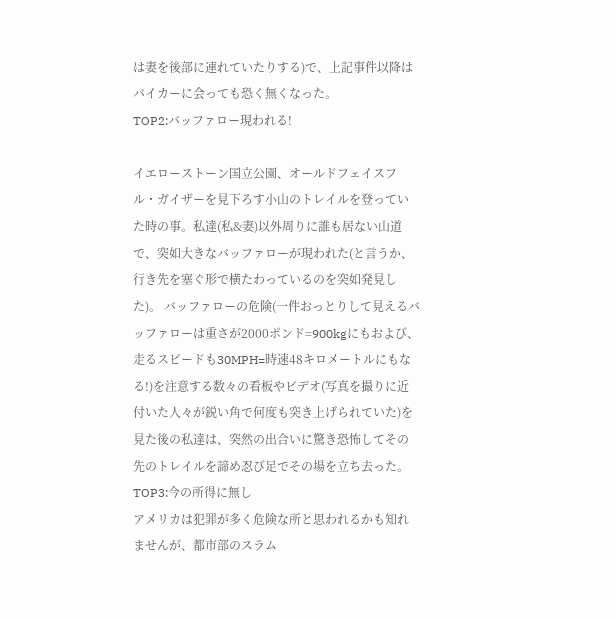は妻を後部に連れていたりする)で、上記事件以降はバイカーに会っても恐く無くなった。
TOP2:バッファロー現われる!

イエローストーン国立公園、オールドフェイスフル・ガイザーを見下ろす小山のトレイルを登っていた時の事。私達(私&妻)以外周りに誰も居ない山道で、突如大きなバッファローが現われた(と言うか、行き先を塞ぐ形で横たわっているのを突如発見した)。 バッファローの危険(一件おっとりして見えるバッファローは重さが2000ポンド=900kgにもおよび、走るスピードも30MPH=時速48キロメートルにもなる!)を注意する数々の看板やビデオ(写真を撮りに近付いた人々が鋭い角で何度も突き上げられていた)を見た後の私達は、突然の出合いに驚き恐怖してその先のトレイルを諦め忍び足でその場を立ち去った。
TOP3:今の所得に無し
アメリカは犯罪が多く危険な所と思われるかも知れませんが、都市部のスラム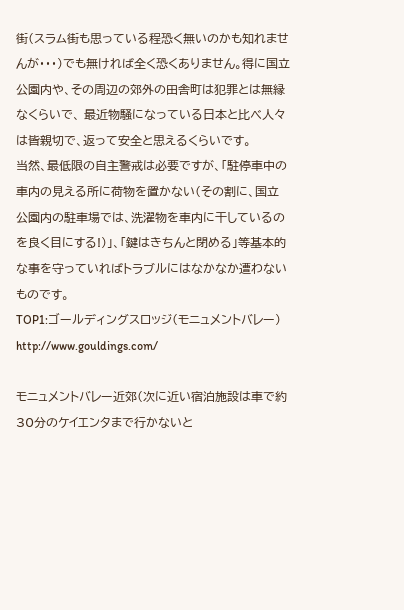街(スラム街も思っている程恐く無いのかも知れませんが・・・)でも無ければ全く恐くありません。得に国立公園内や、その周辺の郊外の田舎町は犯罪とは無縁なくらいで、 最近物騒になっている日本と比べ人々は皆親切で、返って安全と思えるくらいです。
当然、最低限の自主警戒は必要ですが、「駐停車中の車内の見える所に荷物を置かない(その割に、国立公園内の駐車場では、洗濯物を車内に干しているのを良く目にする!)」、「鍵はきちんと閉める」等基本的な事を守っていればトラブルにはなかなか遭わないものです。
TOP1:ゴールディングスロッジ(モニュメントバレー) http://www.gouldings.com/

モニュメントバレー近郊(次に近い宿泊施設は車で約30分のケイエンタまで行かないと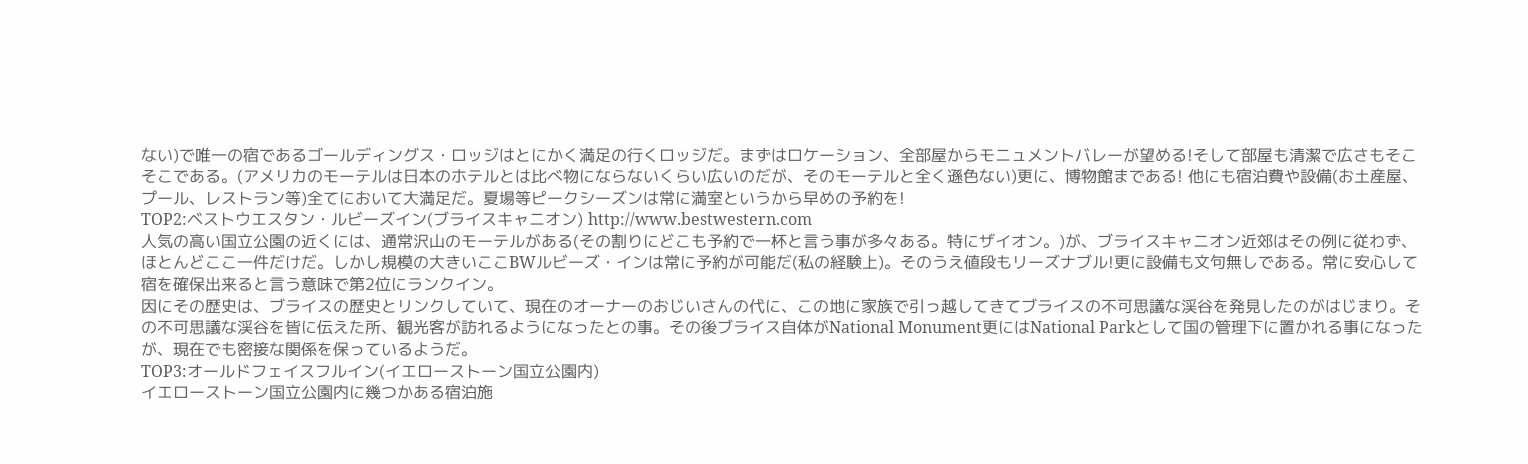ない)で唯一の宿であるゴールディングス・ロッジはとにかく満足の行くロッジだ。まずはロケーション、全部屋からモニュメントバレーが望める!そして部屋も清潔で広さもそこそこである。(アメリカのモーテルは日本のホテルとは比べ物にならないくらい広いのだが、そのモーテルと全く遜色ない)更に、博物館まである! 他にも宿泊費や設備(お土産屋、プール、レストラン等)全てにおいて大満足だ。夏場等ピークシーズンは常に満室というから早めの予約を!
TOP2:ベストウエスタン・ルビーズイン(ブライスキャニオン) http://www.bestwestern.com
人気の高い国立公園の近くには、通常沢山のモーテルがある(その割りにどこも予約で一杯と言う事が多々ある。特にザイオン。)が、ブライスキャニオン近郊はその例に従わず、ほとんどここ一件だけだ。しかし規模の大きいここBWルビーズ・インは常に予約が可能だ(私の経験上)。そのうえ値段もリーズナブル!更に設備も文句無しである。常に安心して宿を確保出来ると言う意味で第2位にランクイン。
因にその歴史は、ブライスの歴史とリンクしていて、現在のオーナーのおじいさんの代に、この地に家族で引っ越してきてブライスの不可思議な渓谷を発見したのがはじまり。その不可思議な渓谷を皆に伝えた所、観光客が訪れるようになったとの事。その後ブライス自体がNational Monument更にはNational Parkとして国の管理下に置かれる事になったが、現在でも密接な関係を保っているようだ。
TOP3:オールドフェイスフルイン(イエローストーン国立公園内)
イエローストーン国立公園内に幾つかある宿泊施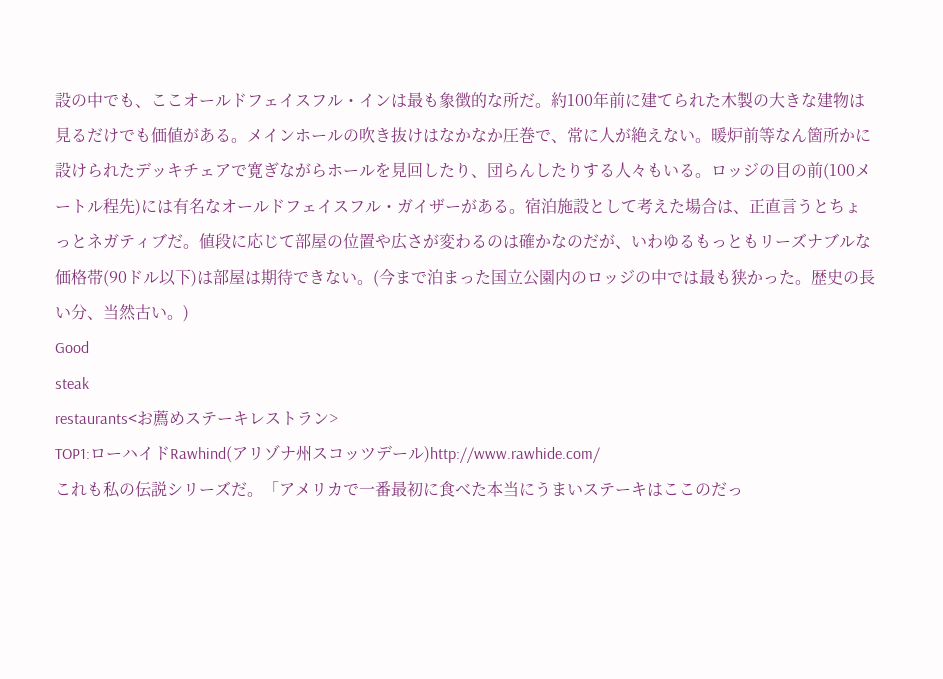設の中でも、ここオールドフェイスフル・インは最も象徴的な所だ。約100年前に建てられた木製の大きな建物は見るだけでも価値がある。メインホールの吹き抜けはなかなか圧巻で、常に人が絶えない。暖炉前等なん箇所かに設けられたデッキチェアで寛ぎながらホールを見回したり、団らんしたりする人々もいる。ロッジの目の前(100メートル程先)には有名なオールドフェイスフル・ガイザーがある。宿泊施設として考えた場合は、正直言うとちょっとネガティブだ。値段に応じて部屋の位置や広さが変わるのは確かなのだが、いわゆるもっともリーズナブルな価格帯(90ドル以下)は部屋は期待できない。(今まで泊まった国立公園内のロッジの中では最も狭かった。歴史の長い分、当然古い。)
Good
steak
restaurants<お薦めステーキレストラン>
TOP1:ローハイドRawhind(アリゾナ州スコッツデール)http://www.rawhide.com/
これも私の伝説シリーズだ。「アメリカで一番最初に食べた本当にうまいステーキはここのだっ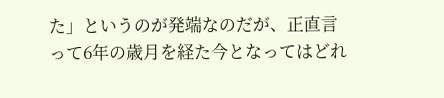た」というのが発端なのだが、正直言って6年の歳月を経た今となってはどれ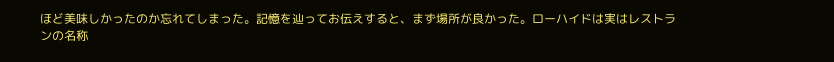ほど美味しかったのか忘れてしまった。記憶を辿ってお伝えすると、まず場所が良かった。ローハイドは実はレストランの名称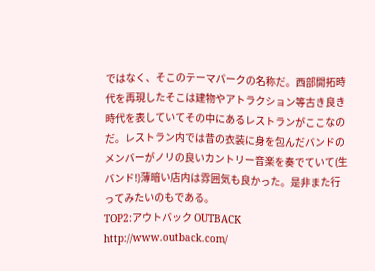ではなく、そこのテーマパークの名称だ。西部開拓時代を再現したそこは建物やアトラクション等古き良き時代を表していてその中にあるレストランがここなのだ。レストラン内では昔の衣装に身を包んだバンドのメンバーがノリの良いカントリー音楽を奏でていて(生バンド!)薄暗い店内は雰囲気も良かった。是非また行ってみたいのもである。
TOP2:アウトバック OUTBACK http://www.outback.com/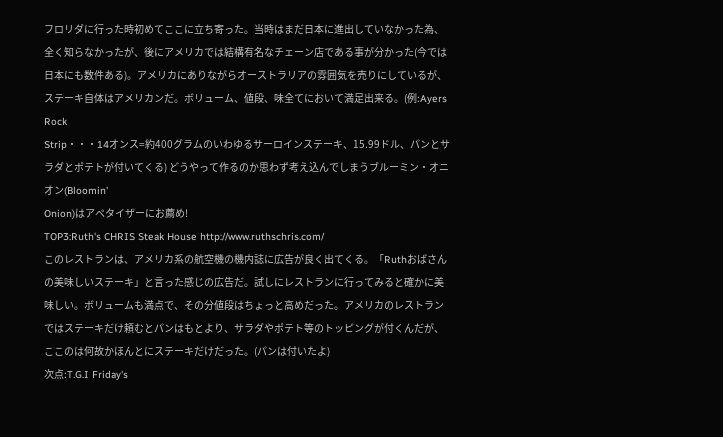フロリダに行った時初めてここに立ち寄った。当時はまだ日本に進出していなかった為、全く知らなかったが、後にアメリカでは結構有名なチェーン店である事が分かった(今では日本にも数件ある)。アメリカにありながらオーストラリアの雰囲気を売りにしているが、ステーキ自体はアメリカンだ。ボリューム、値段、味全てにおいて満足出来る。(例:Ayers
Rock
Strip・・・14オンス=約400グラムのいわゆるサーロインステーキ、15.99ドル、パンとサラダとポテトが付いてくる) どうやって作るのか思わず考え込んでしまうブルーミン・オニオン(Bloomin'
Onion)はアペタイザーにお薦め!
TOP3:Ruth's CHRIS Steak House http://www.ruthschris.com/
このレストランは、アメリカ系の航空機の機内誌に広告が良く出てくる。「Ruthおばさんの美味しいステーキ」と言った感じの広告だ。試しにレストランに行ってみると確かに美味しい。ボリュームも満点で、その分値段はちょっと高めだった。アメリカのレストランではステーキだけ頼むとパンはもとより、サラダやポテト等のトッピングが付くんだが、ここのは何故かほんとにステーキだけだった。(パンは付いたよ)
次点:T.G.I Friday's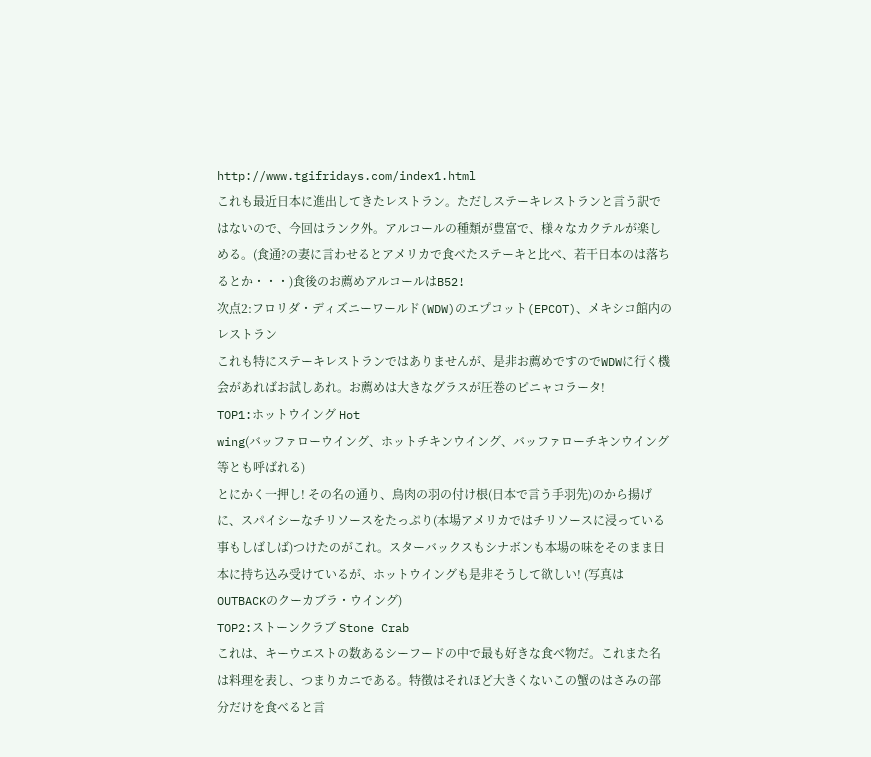http://www.tgifridays.com/index1.html
これも最近日本に進出してきたレストラン。ただしステーキレストランと言う訳ではないので、今回はランク外。アルコールの種類が豊富で、様々なカクテルが楽しめる。(食通?の妻に言わせるとアメリカで食べたステーキと比べ、若干日本のは落ちるとか・・・)食後のお薦めアルコールはB52!
次点2:フロリダ・ディズニーワールド(WDW)のエプコット(EPCOT)、メキシコ館内のレストラン
これも特にステーキレストランではありませんが、是非お薦めですのでWDWに行く機会があればお試しあれ。お薦めは大きなグラスが圧巻のピニャコラータ!
TOP1:ホットウイング Hot
wing(バッファローウイング、ホットチキンウイング、バッファローチキンウイング等とも呼ばれる)
とにかく一押し! その名の通り、鳥肉の羽の付け根(日本で言う手羽先)のから揚げに、スパイシーなチリソースをたっぷり(本場アメリカではチリソースに浸っている事もしばしば)つけたのがこれ。スターバックスもシナボンも本場の味をそのまま日本に持ち込み受けているが、ホットウイングも是非そうして欲しい! (写真はOUTBACKのクーカブラ・ウイング)
TOP2:ストーンクラブ Stone Crab
これは、キーウエストの数あるシーフードの中で最も好きな食べ物だ。これまた名は料理を表し、つまりカニである。特徴はそれほど大きくないこの蟹のはさみの部分だけを食べると言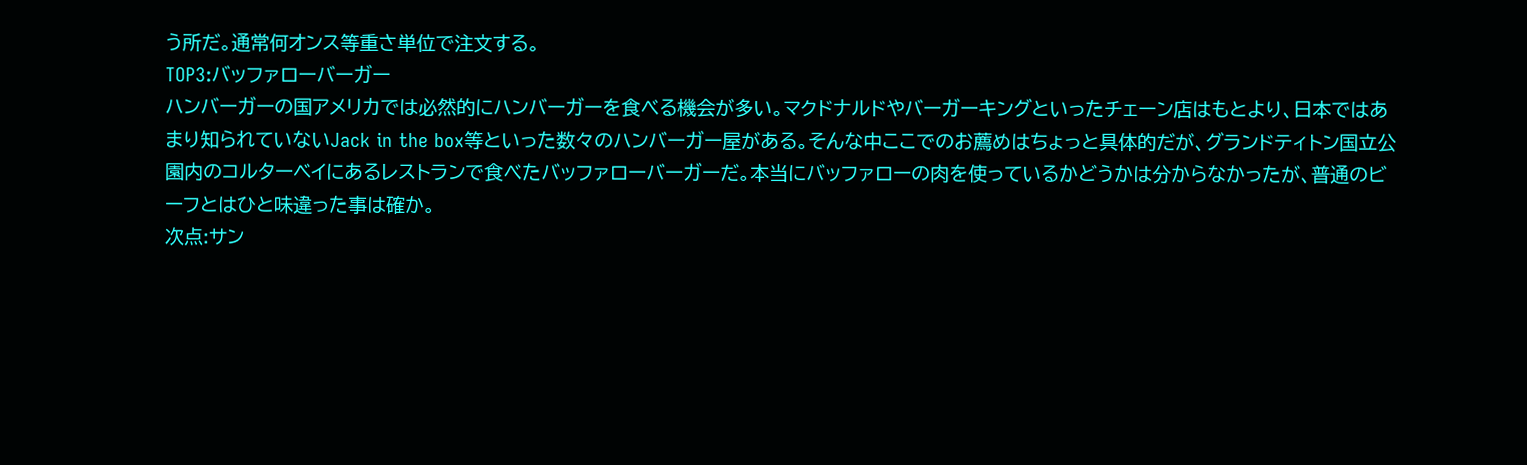う所だ。通常何オンス等重さ単位で注文する。
TOP3:バッファローバーガー
ハンバーガーの国アメリカでは必然的にハンバーガーを食べる機会が多い。マクドナルドやバーガーキングといったチェーン店はもとより、日本ではあまり知られていないJack in the box等といった数々のハンバーガー屋がある。そんな中ここでのお薦めはちょっと具体的だが、グランドティトン国立公園内のコルターベイにあるレストランで食べたバッファローバーガーだ。本当にバッファローの肉を使っているかどうかは分からなかったが、普通のビーフとはひと味違った事は確か。
次点:サン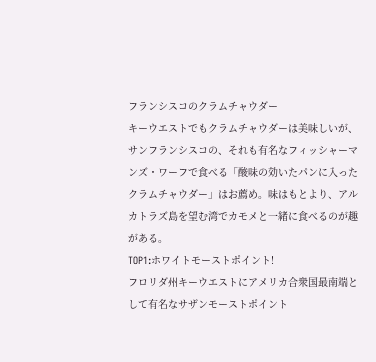フランシスコのクラムチャウダー
キーウエストでもクラムチャウダーは美味しいが、サンフランシスコの、それも有名なフィッシャーマンズ・ワーフで食べる「酸味の効いたパンに入ったクラムチャウダー」はお薦め。味はもとより、アルカトラズ島を望む湾でカモメと一緒に食べるのが趣がある。
TOP1:ホワイトモーストポイント!
フロリダ州キーウエストにアメリカ合衆国最南端として有名なサザンモーストポイント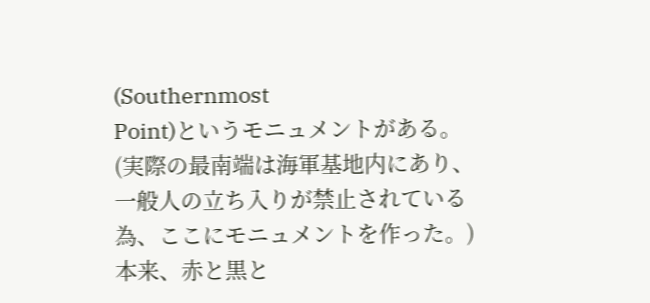(Southernmost
Point)というモニュメントがある。(実際の最南端は海軍基地内にあり、一般人の立ち入りが禁止されている為、ここにモニュメントを作った。)本来、赤と黒と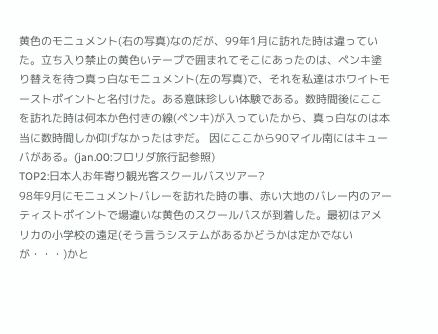黄色のモニュメント(右の写真)なのだが、99年1月に訪れた時は違っていた。立ち入り禁止の黄色いテープで囲まれてそこにあったのは、ペンキ塗り替えを待つ真っ白なモニュメント(左の写真)で、それを私達はホワイトモーストポイントと名付けた。ある意味珍しい体験である。数時間後にここを訪れた時は何本か色付きの線(ペンキ)が入っていたから、真っ白なのは本当に数時間しか仰げなかったはずだ。 因にここから90マイル南にはキューバがある。(jan.00:フロリダ旅行記参照)
TOP2:日本人お年寄り観光客スクールバスツアー?
98年9月にモニュメントバレーを訪れた時の事、赤い大地のバレー内のアーティストポイントで場違いな黄色のスクールバスが到着した。最初はアメリカの小学校の遠足(そう言うシステムがあるかどうかは定かでないが・・・)かと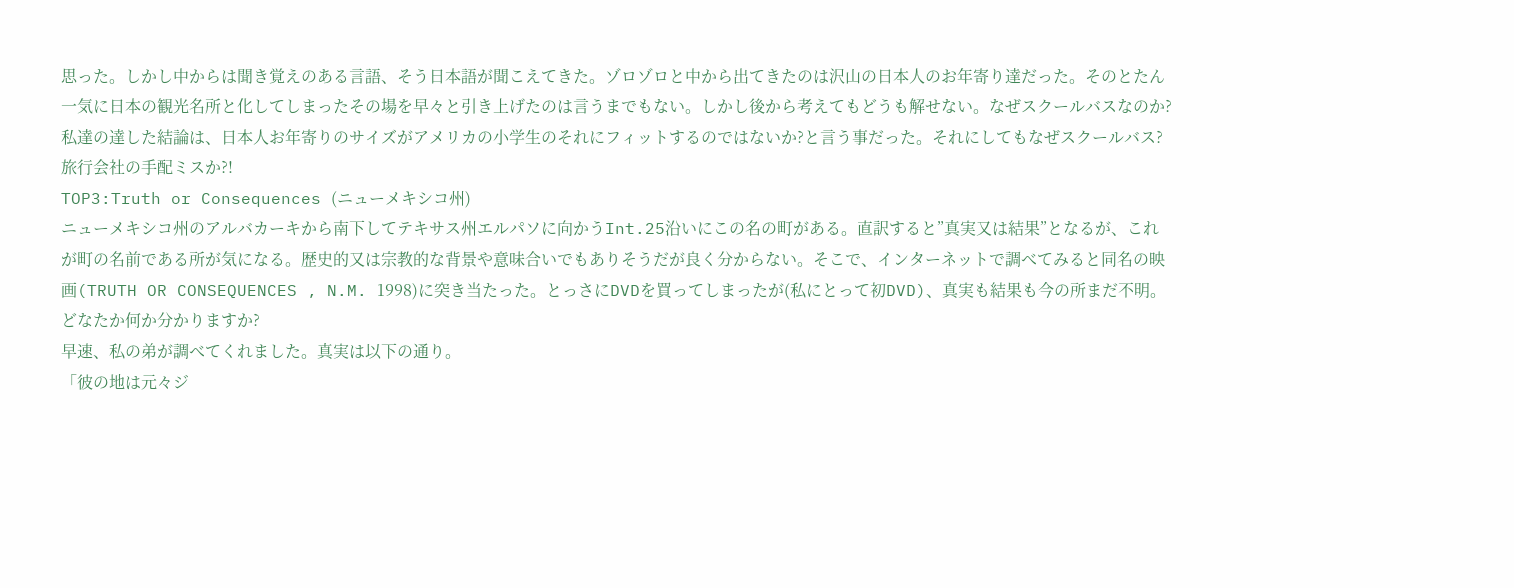思った。しかし中からは聞き覚えのある言語、そう日本語が聞こえてきた。ゾロゾロと中から出てきたのは沢山の日本人のお年寄り達だった。そのとたん一気に日本の観光名所と化してしまったその場を早々と引き上げたのは言うまでもない。しかし後から考えてもどうも解せない。なぜスクールバスなのか?私達の達した結論は、日本人お年寄りのサイズがアメリカの小学生のそれにフィットするのではないか?と言う事だった。それにしてもなぜスクールバス?旅行会社の手配ミスか?!
TOP3:Truth or Consequences (ニューメキシコ州)
ニューメキシコ州のアルバカーキから南下してテキサス州エルパソに向かうInt.25沿いにこの名の町がある。直訳すると”真実又は結果”となるが、これが町の名前である所が気になる。歴史的又は宗教的な背景や意味合いでもありそうだが良く分からない。そこで、インターネットで調べてみると同名の映画(TRUTH OR CONSEQUENCES , N.M. 1998)に突き当たった。とっさにDVDを買ってしまったが(私にとって初DVD)、真実も結果も今の所まだ不明。どなたか何か分かりますか?
早速、私の弟が調べてくれました。真実は以下の通り。
「彼の地は元々ジ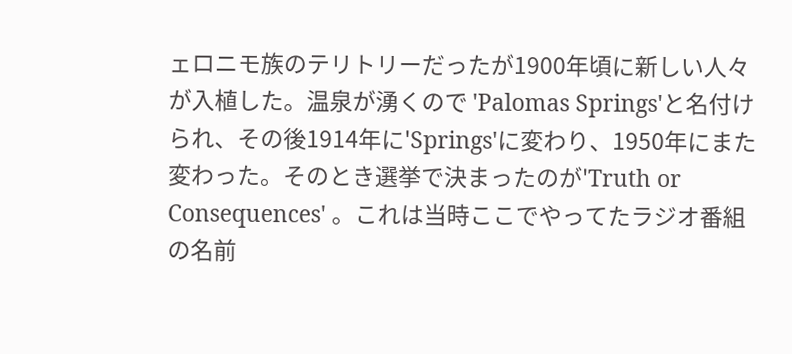ェロニモ族のテリトリーだったが1900年頃に新しい人々が入植した。温泉が湧くので 'Palomas Springs'と名付けられ、その後1914年に'Springs'に変わり、1950年にまた変わった。そのとき選挙で決まったのが'Truth or Consequences' 。これは当時ここでやってたラジオ番組の名前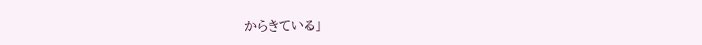からきている」